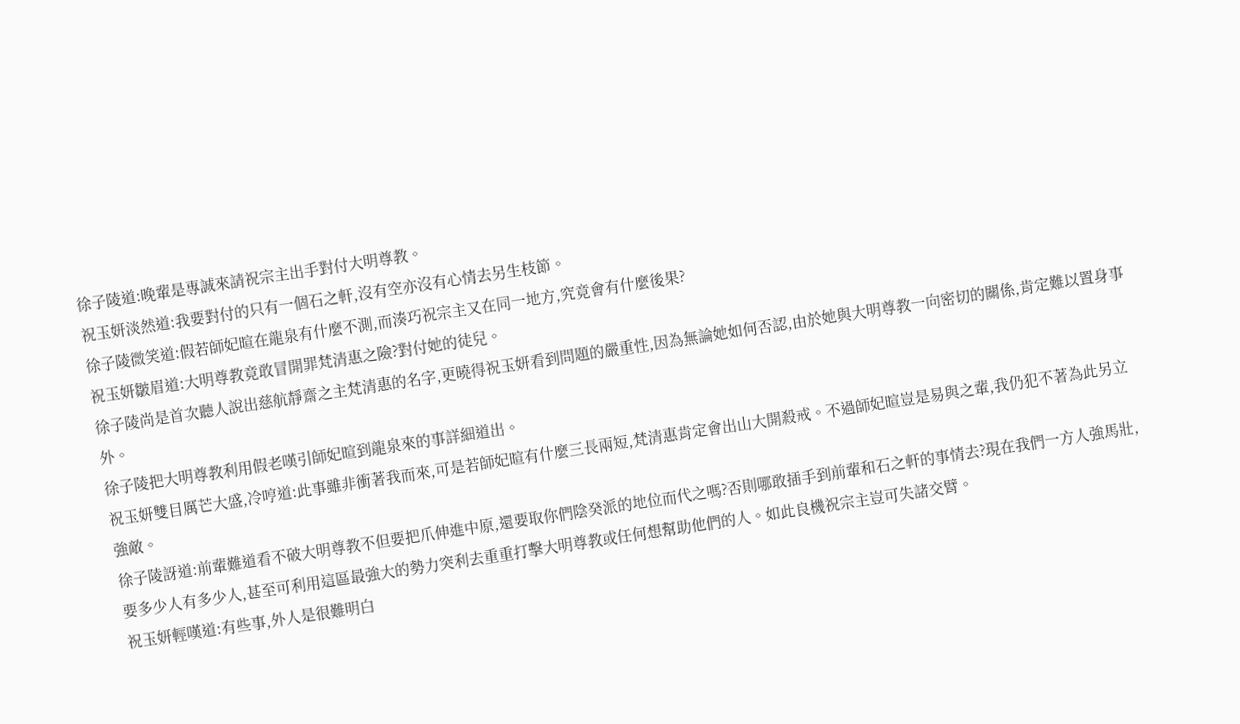徐子陵道:晚輩是專誠來請祝宗主出手對付大明尊教。
祝玉妍淡然道:我要對付的只有一個石之軒,沒有空亦沒有心情去另生枝節。
徐子陵微笑道:假若師妃暄在龍泉有什麼不測,而湊巧祝宗主又在同一地方,究竟會有什麼後果?
祝玉妍皺眉道:大明尊教竟敢冒開罪梵清惠之險?對付她的徒兒。
徐子陵尚是首次聽人說出慈航靜齋之主梵清惠的名字,更曉得祝玉妍看到問題的嚴重性,因為無論她如何否認,由於她與大明尊教一向密切的關係,肯定難以置身事外。
徐子陵把大明尊教利用假老嘆引師妃暄到龍泉來的事詳細道出。
祝玉妍雙目厲芒大盛,冷哼道:此事雖非衝著我而來,可是若師妃暄有什麼三長兩短,梵清惠肯定會出山大開殺戒。不過師妃暄豈是易與之輩,我仍犯不著為此另立強敵。
徐子陵訝道:前輩難道看不破大明尊教不但要把爪伸進中原,還要取你們陰癸派的地位而代之嗎?否則哪敢插手到前輩和石之軒的事情去?現在我們一方人強馬壯,要多少人有多少人,甚至可利用這區最強大的勢力突利去重重打擊大明尊教或任何想幫助他們的人。如此良機祝宗主豈可失諸交臂。
祝玉妍輕嘆道:有些事,外人是很難明白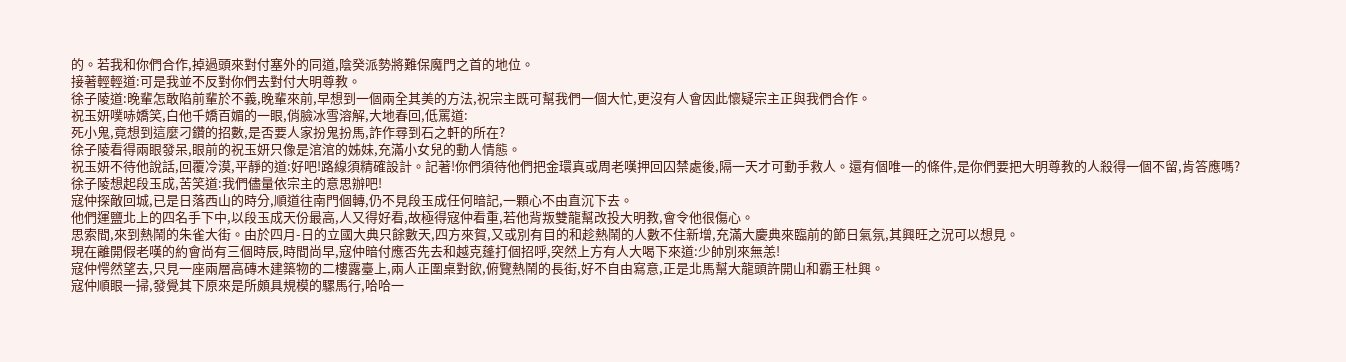的。若我和你們合作,掉過頭來對付塞外的同道,陰癸派勢將難保魔門之首的地位。
接著輕輕道:可是我並不反對你們去對付大明尊教。
徐子陵道:晚輩怎敢陷前輩於不義,晚輩來前,早想到一個兩全其美的方法,祝宗主既可幫我們一個大忙,更沒有人會因此懷疑宗主正與我們合作。
祝玉妍噗哧嬌笑,白他千嬌百媚的一眼,俏臉冰雪溶解,大地春回,低罵道:
死小鬼,竟想到這麼刁鑽的招數,是否要人家扮鬼扮馬,詐作尋到石之軒的所在?
徐子陵看得兩眼發呆,眼前的祝玉妍只像是涫涫的姊妹,充滿小女兒的動人情態。
祝玉妍不待他說話,回覆冷漠,平靜的道:好吧!路線須精確設計。記著!你們須待他們把金環真或周老嘆押回囚禁處後,隔一天才可動手救人。還有個唯一的條件,是你們要把大明尊教的人殺得一個不留,肯答應嗎?
徐子陵想起段玉成,苦笑道:我們儘量依宗主的意思辦吧!
寇仲探敵回城,已是日落西山的時分,順道往南門個轉,仍不見段玉成任何暗記,一顆心不由直沉下去。
他們運鹽北上的四名手下中,以段玉成天份最高,人又得好看,故極得寇仲看重,若他背叛雙龍幫改投大明教,會令他很傷心。
思索間,來到熱鬧的朱雀大街。由於四月-日的立國大典只餘數天,四方來賀,又或別有目的和趁熱鬧的人數不住新增,充滿大慶典來臨前的節日氣氛,其興旺之況可以想見。
現在離開假老嘆的約會尚有三個時辰,時間尚早,寇仲暗付應否先去和越克蓬打個招呼,突然上方有人大喝下來道:少帥別來無恙!
寇仲愕然望去,只見一座兩層高磚木建築物的二樓露臺上,兩人正圍桌對飲,俯覽熱鬧的長街,好不自由寫意,正是北馬幫大龍頭許開山和霸王杜興。
寇仲順眼一掃,發覺其下原來是所頗具規模的騾馬行,哈哈一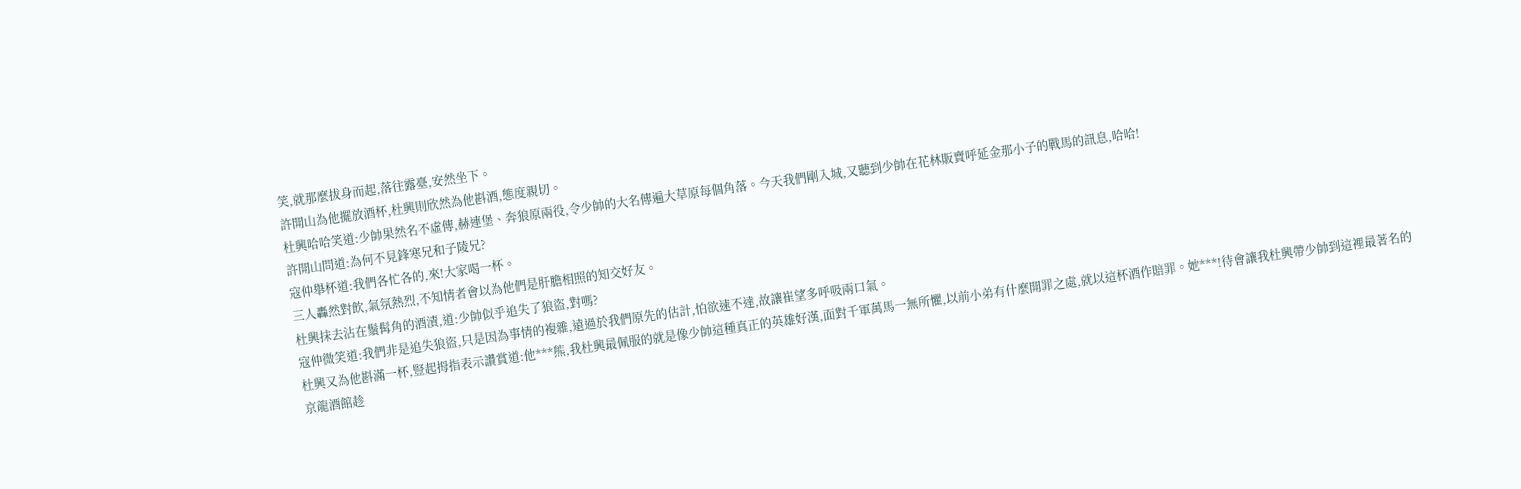笑,就那麼拔身而起,落往露臺,安然坐下。
許開山為他擺放酒杯,杜興則欣然為他斟酒,態度親切。
杜興哈哈笑道:少帥果然名不虛傳,赫連堡、奔狼原兩役,令少帥的大名傳遍大草原每個角落。今天我們剛入城,又聽到少帥在花林販賣呼延金那小子的戰馬的訊息,哈哈!
許開山問道:為何不見鋒寒兄和子陵兄?
寇仲舉杯道:我們各忙各的,來!大家喝一杯。
三人轟然對飲,氣氛熱烈,不知情者會以為他們是肝膽相照的知交好友。
杜興抹去沾在鬚髯角的酒漬,道:少帥似乎追失了狼盜,對嗎?
寇仲微笑道:我們非是追失狼盜,只是因為事情的複雜,遠過於我們原先的估計,怕欲速不達,故讓崔望多呼吸兩口氣。
杜興又為他斟滿一杯,豎起拇指表示讚賞道:他***熊,我杜興最佩服的就是像少帥這種真正的英雄好漢,面對千軍萬馬一無所懼,以前小弟有什麼開罪之處,就以這杯酒作賠罪。她***!待會讓我杜興帶少帥到這裡最著名的京龍酒館趁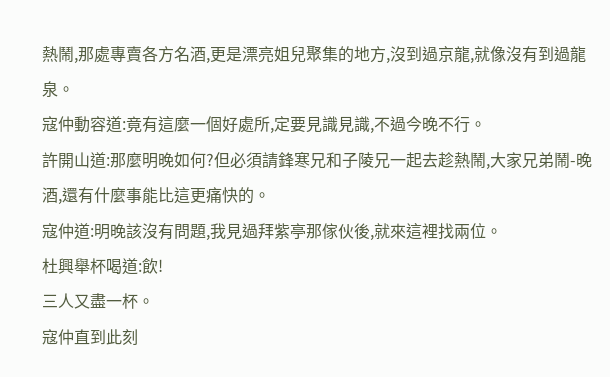熱鬧,那處專賣各方名酒,更是漂亮姐兒聚集的地方,沒到過京龍,就像沒有到過龍泉。
寇仲動容道:竟有這麼一個好處所,定要見識見識,不過今晚不行。
許開山道:那麼明晚如何?但必須請鋒寒兄和子陵兄一起去趁熱鬧,大家兄弟鬧-晚酒,還有什麼事能比這更痛快的。
寇仲道:明晚該沒有問題,我見過拜紫亭那傢伙後,就來這裡找兩位。
杜興舉杯喝道:飲!
三人又盡一杯。
寇仲直到此刻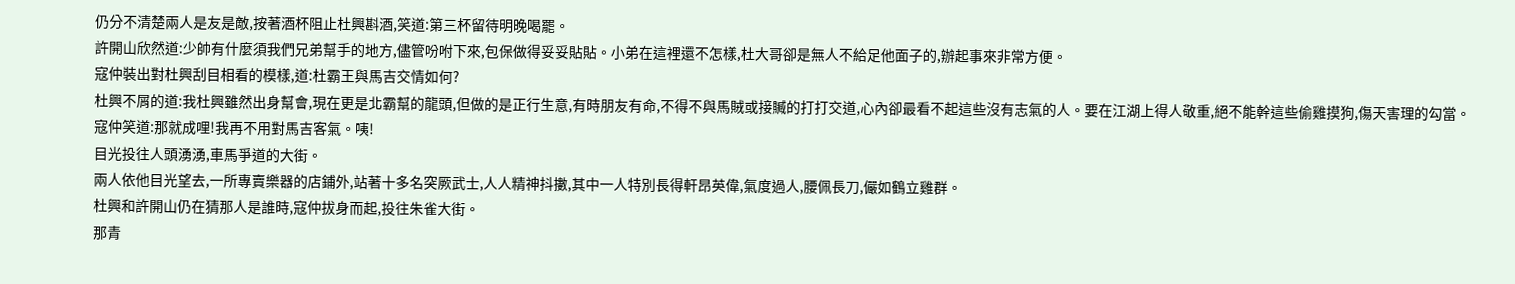仍分不清楚兩人是友是敵,按著酒杯阻止杜興斟酒,笑道:第三杯留待明晚喝罷。
許開山欣然道:少帥有什麼須我們兄弟幫手的地方,儘管吩咐下來,包保做得妥妥貼貼。小弟在這裡還不怎樣,杜大哥卻是無人不給足他面子的,辦起事來非常方便。
寇仲裝出對杜興刮目相看的模樣,道:杜霸王與馬吉交情如何?
杜興不屑的道:我杜興雖然出身幫會,現在更是北霸幫的龍頭,但做的是正行生意,有時朋友有命,不得不與馬賊或接贓的打打交道,心內卻最看不起這些沒有志氣的人。要在江湖上得人敬重,絕不能幹這些偷雞摸狗,傷天害理的勾當。
寇仲笑道:那就成哩!我再不用對馬吉客氣。咦!
目光投往人頭湧湧,車馬爭道的大街。
兩人依他目光望去,一所專賣樂器的店鋪外,站著十多名突厥武士,人人精神抖擻,其中一人特別長得軒昂英偉,氣度過人,腰佩長刀,儼如鶴立雞群。
杜興和許開山仍在猜那人是誰時,寇仲拔身而起,投往朱雀大街。
那青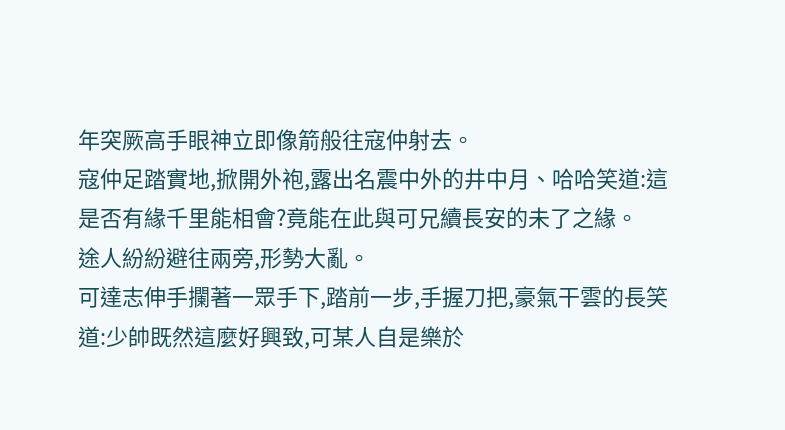年突厥高手眼神立即像箭般往寇仲射去。
寇仲足踏實地,掀開外袍,露出名震中外的井中月、哈哈笑道:這是否有緣千里能相會?竟能在此與可兄續長安的未了之緣。
途人紛紛避往兩旁,形勢大亂。
可達志伸手攔著一眾手下,踏前一步,手握刀把,豪氣干雲的長笑道:少帥既然這麼好興致,可某人自是樂於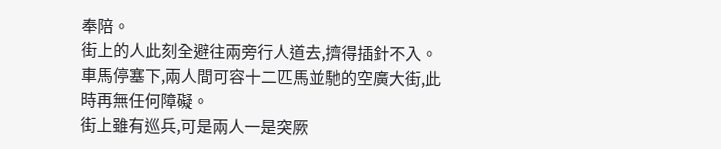奉陪。
街上的人此刻全避往兩旁行人道去,擠得插針不入。車馬停塞下,兩人間可容十二匹馬並馳的空廣大街,此時再無任何障礙。
街上雖有巡兵,可是兩人一是突厥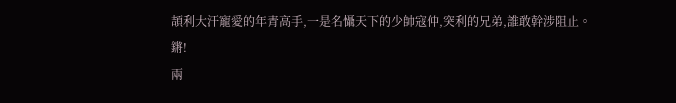頡利大汗寵愛的年青高手,一是名懾天下的少帥寇仲,突利的兄弟,誰敢幹涉阻止。
鏘!
兩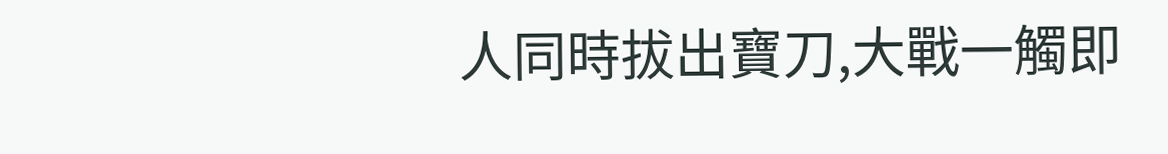人同時拔出寶刀,大戰一觸即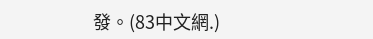發。(83中文網.)